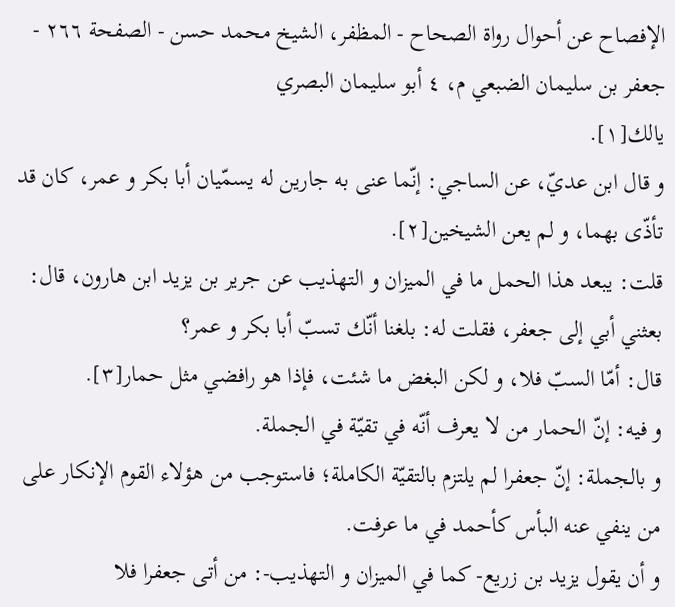الإفصاح عن أحوال رواة الصحاح - المظفر، الشيخ محمد حسن - الصفحة ٢٦٦ - جعفر بن سليمان الضبعي م، ٤ أبو سليمان البصري
يالك[١].
و قال ابن عديّ، عن الساجي: إنّما عنى به جارين له يسمّيان أبا بكر و عمر، كان قد تأذّى بهما، و لم يعن الشيخين[٢].
قلت: يبعد هذا الحمل ما في الميزان و التهذيب عن جرير بن يزيد ابن هارون، قال: بعثني أبي إلى جعفر، فقلت له: بلغنا أنّك تسبّ أبا بكر و عمر؟
قال: أمّا السبّ فلا، و لكن البغض ما شئت، فإذا هو رافضي مثل حمار[٣].
و فيه: إنّ الحمار من لا يعرف أنّه في تقيّة في الجملة.
و بالجملة: إنّ جعفرا لم يلتزم بالتقيّة الكاملة؛ فاستوجب من هؤلاء القوم الإنكار على من ينفي عنه البأس كأحمد في ما عرفت.
و أن يقول يزيد بن زريع- كما في الميزان و التهذيب-: من أتى جعفرا فلا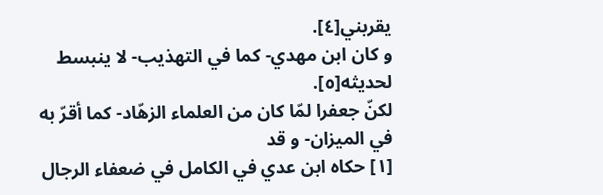يقربني[٤].
و كان ابن مهدي- كما في التهذيب- لا ينبسط لحديثه[٥].
لكنّ جعفرا لمّا كان من العلماء الزهّاد- كما أقرّ به في الميزان- و قد
[١] حكاه ابن عدي في الكامل في ضعفاء الرجال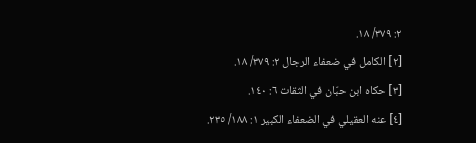٢: ٣٧٩/ ١٨.
[٢] الكامل في ضعفاء الرجال ٢: ٣٧٩/ ١٨.
[٣] حكاه ابن حبّان في الثقات ٦: ١٤٠.
[٤] عنه العقيلي في الضعفاء الكبير ١: ١٨٨/ ٢٣٥.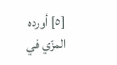[٥] أورده المزّي في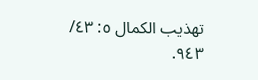تهذيب الكمال ٥: ٤٣/ ٩٤٣.